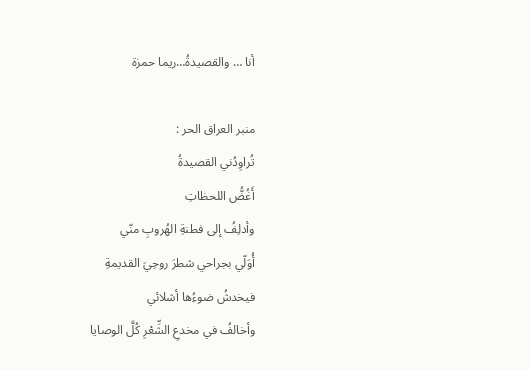أنا … والقصيدةُ…ريما حمزة

منبر العراق الحر :
تُراوِدُني القصيدةُ
أَغُضُّ اللحظاتِ
وأدلِفُ إلى فطنةِ الهُروبِ منّي
أُوَلّي بجراحي شطرَ روحِيَ القديمةِ
فيخدشُ ضوءُها أشلائي
وأخالفُ في مخدعِ الشِّعْرِ كُلَّ الوصايا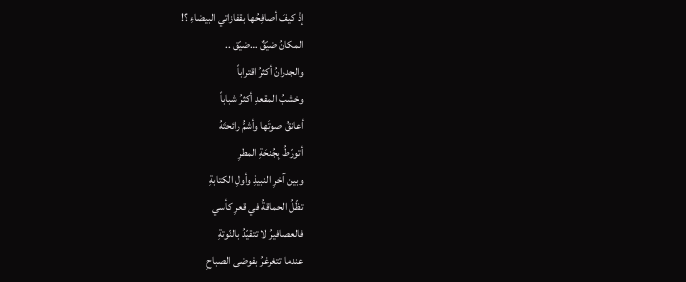إذْ كيفَ أصافِحُها بقفازاتي البيضاءِ ؟!
المكانُ ضيّقٌ …ضيّق ..
والجدرانُ أكثرُ اقتراباً
وخشبُ المقعدِ أكثرُ شباباً
أعانقُ صوتَها وأشمُّ رائحتَهُ
أتورّطُ بِجُنحَةِ المطرِ
وبين آخرِ النبيذِ وأولِ الكتابةِ
تظّلُ الحماقةُ في قعرِ كأسي
فالعصافيرُ لا تتقيّدُ بالنّوتةِ
عندما تتغرغرُ بفوضى الصباحِ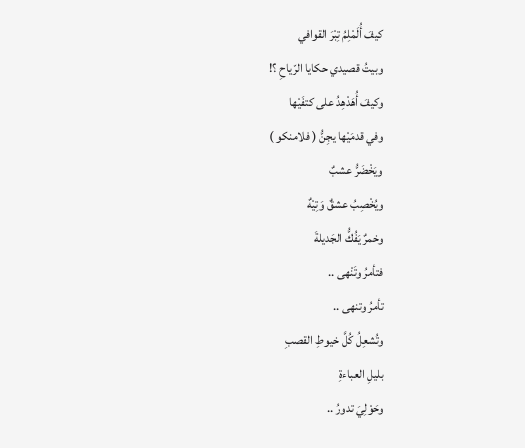كيفَ أُلَمْلِمُ تِبْرَ القوافي
وبيتُ قصيدي حكايا الرّياحِ ؟!
وكيفَ أُهَدْهِدُ على كتفَيْها
وفي قدمَيْها يجِنُّ ( فلامنكو )
ويَخْضَرُّ عشبٌ
ويُخْصِبُ عشقٌ وَتِيْهٌ
وخمرٌ يَفُكُّ الجَديلةَ
فتأمرُ وتَنْهى ..
تأمرُ وتنهى ..
وتُشعِلُ كُلَّ خيوطِ القصبِ
بليلِ العباءةِ
وحَوْلِيَ تدورُ ..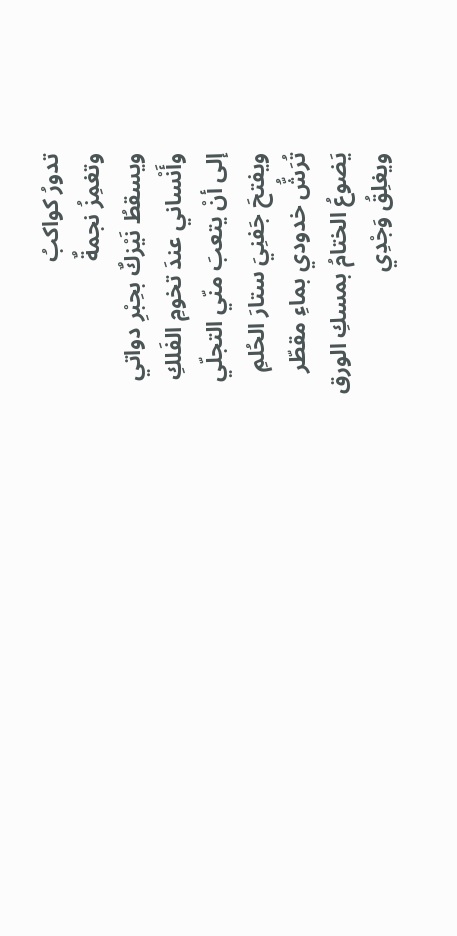تدورُ كواكبُ
وتغمِزُ نجمةٌ
ويسقطُ نَيْزكٌ بحِبْرِ دواتي
وأَنْساني عندَ تخومِ الفَلكِ
إلى أنْ يتعبَ منّي التجلّي
ويفتحَ جَفنِيَ ستارَ الحُلمِ
تُرَشُّ خدودي بماءِ مقطّر
يَضوعُ الختامُ بمسكِ الورق
ويغلِقُ وَجْدِي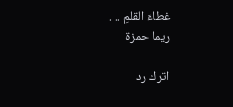غطاءَ القلمِ .. .
ريما حمزة

اترك رد